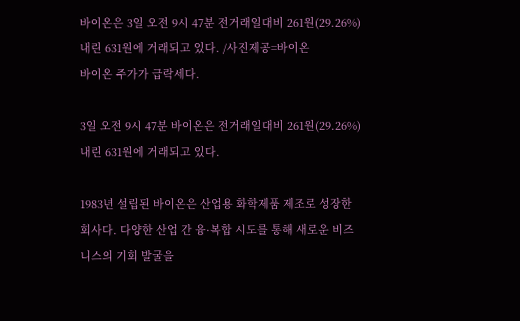바이온은 3일 오전 9시 47분 전거래일대비 261원(29.26%) 내린 631원에 거래되고 있다. /사진제공=바이온
바이온 주가가 급락세다.

3일 오전 9시 47분 바이온은 전거래일대비 261원(29.26%) 내린 631원에 거래되고 있다.

1983년 설립된 바이온은 산업용 화학제품 제조로 성장한 회사다. 다양한 산업 간 융·복합 시도를 통해 새로운 비즈니스의 기회 발굴을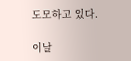도모하고 있다.

이날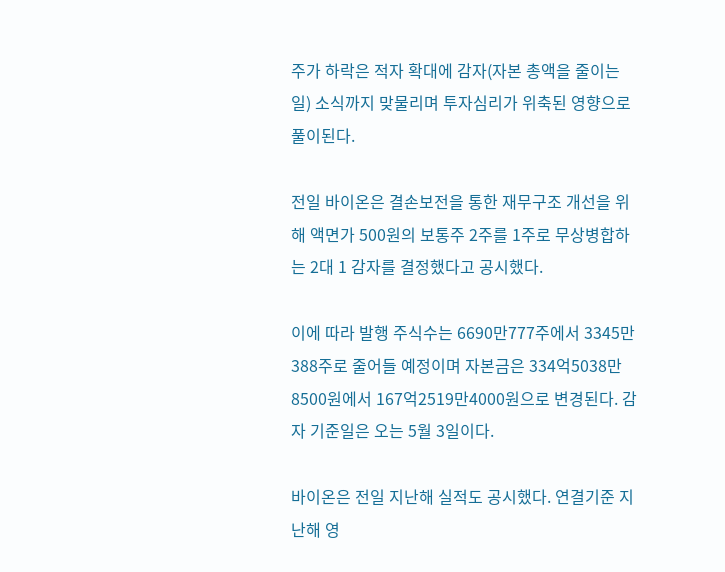주가 하락은 적자 확대에 감자(자본 총액을 줄이는 일) 소식까지 맞물리며 투자심리가 위축된 영향으로 풀이된다.

전일 바이온은 결손보전을 통한 재무구조 개선을 위해 액면가 500원의 보통주 2주를 1주로 무상병합하는 2대 1 감자를 결정했다고 공시했다.

이에 따라 발행 주식수는 6690만777주에서 3345만388주로 줄어들 예정이며 자본금은 334억5038만8500원에서 167억2519만4000원으로 변경된다. 감자 기준일은 오는 5월 3일이다.

바이온은 전일 지난해 실적도 공시했다. 연결기준 지난해 영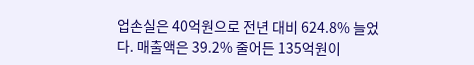업손실은 40억원으로 전년 대비 624.8% 늘었다. 매출액은 39.2% 줄어든 135억원이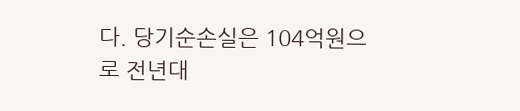다. 당기순손실은 104억원으로 전년대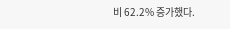비 62.2% 증가했다.